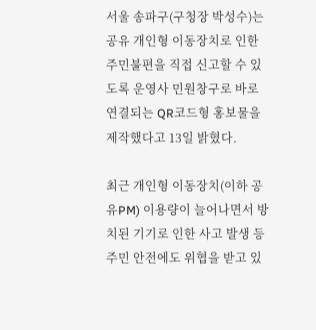서울 송파구(구청장 박성수)는 공유 개인형 이동장치로 인한 주민불편을 직접 신고할 수 있도록 운영사 민원창구로 바로 연결되는 QR코드형 홍보물을 제작했다고 13일 밝혔다.

최근 개인형 이동장치(이하 공유PM) 이용량이 늘어나면서 방치된 기기로 인한 사고 발생 등 주민 안전에도 위협을 받고 있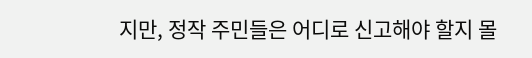지만, 정작 주민들은 어디로 신고해야 할지 몰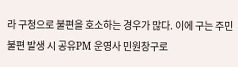라 구청으로 불편을 호소하는 경우가 많다. 이에 구는 주민 불편 발생 시 공유PM 운영사 민원창구로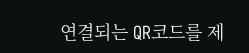연결되는 QR코드를 제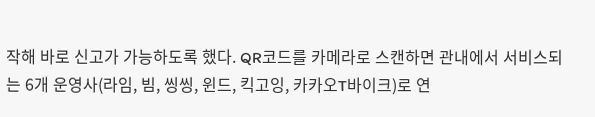작해 바로 신고가 가능하도록 했다. QR코드를 카메라로 스캔하면 관내에서 서비스되는 6개 운영사(라임, 빔, 씽씽, 윈드, 킥고잉, 카카오T바이크)로 연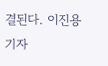결된다. 이진용 기자